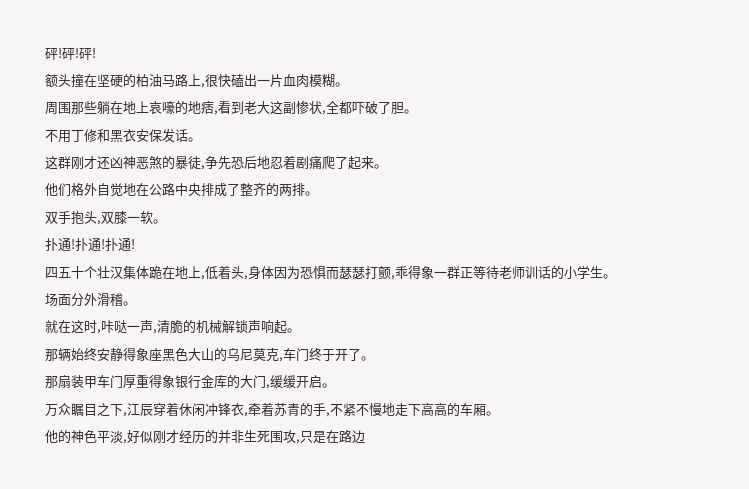砰!砰!砰!
额头撞在坚硬的柏油马路上,很快磕出一片血肉模糊。
周围那些躺在地上哀嚎的地痞,看到老大这副惨状,全都吓破了胆。
不用丁修和黑衣安保发话。
这群刚才还凶神恶煞的暴徒,争先恐后地忍着剧痛爬了起来。
他们格外自觉地在公路中央排成了整齐的两排。
双手抱头,双膝一软。
扑通!扑通!扑通!
四五十个壮汉集体跪在地上,低着头,身体因为恐惧而瑟瑟打颤,乖得象一群正等待老师训话的小学生。
场面分外滑稽。
就在这时,咔哒一声,清脆的机械解锁声响起。
那辆始终安静得象座黑色大山的乌尼莫克,车门终于开了。
那扇装甲车门厚重得象银行金库的大门,缓缓开启。
万众瞩目之下,江辰穿着休闲冲锋衣,牵着苏青的手,不紧不慢地走下高高的车厢。
他的神色平淡,好似刚才经历的并非生死围攻,只是在路边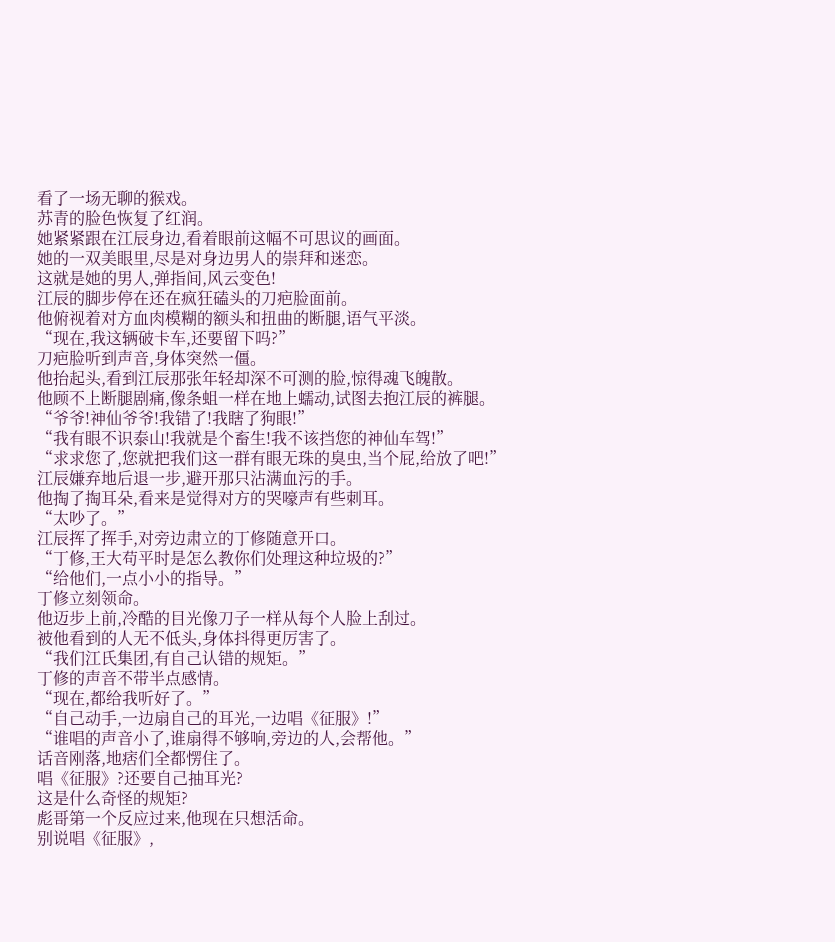看了一场无聊的猴戏。
苏青的脸色恢复了红润。
她紧紧跟在江辰身边,看着眼前这幅不可思议的画面。
她的一双美眼里,尽是对身边男人的崇拜和迷恋。
这就是她的男人,弹指间,风云变色!
江辰的脚步停在还在疯狂磕头的刀疤脸面前。
他俯视着对方血肉模糊的额头和扭曲的断腿,语气平淡。
“现在,我这辆破卡车,还要留下吗?”
刀疤脸听到声音,身体突然一僵。
他抬起头,看到江辰那张年轻却深不可测的脸,惊得魂飞魄散。
他顾不上断腿剧痛,像条蛆一样在地上蠕动,试图去抱江辰的裤腿。
“爷爷!神仙爷爷!我错了!我瞎了狗眼!”
“我有眼不识泰山!我就是个畜生!我不该挡您的神仙车驾!”
“求求您了,您就把我们这一群有眼无珠的臭虫,当个屁,给放了吧!”
江辰嫌弃地后退一步,避开那只沾满血污的手。
他掏了掏耳朵,看来是觉得对方的哭嚎声有些刺耳。
“太吵了。”
江辰挥了挥手,对旁边肃立的丁修随意开口。
“丁修,王大苟平时是怎么教你们处理这种垃圾的?”
“给他们,一点小小的指导。”
丁修立刻领命。
他迈步上前,冷酷的目光像刀子一样从每个人脸上刮过。
被他看到的人无不低头,身体抖得更厉害了。
“我们江氏集团,有自己认错的规矩。”
丁修的声音不带半点感情。
“现在,都给我听好了。”
“自己动手,一边扇自己的耳光,一边唱《征服》!”
“谁唱的声音小了,谁扇得不够响,旁边的人,会帮他。”
话音刚落,地痞们全都愣住了。
唱《征服》?还要自己抽耳光?
这是什么奇怪的规矩?
彪哥第一个反应过来,他现在只想活命。
别说唱《征服》,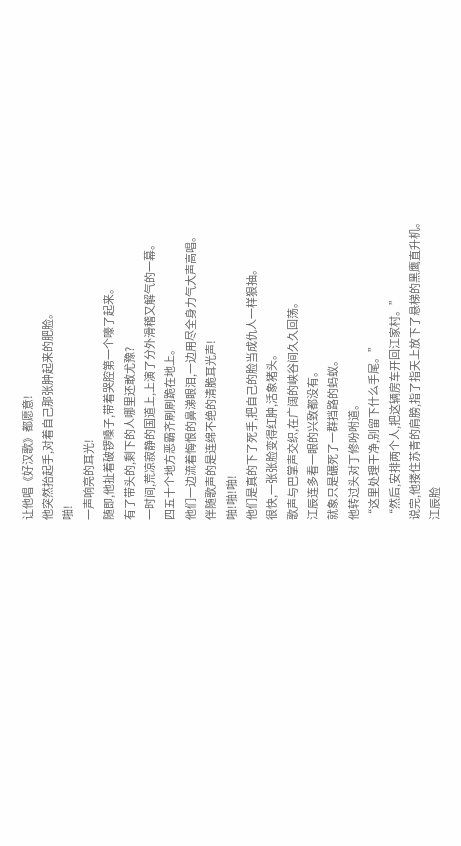让他唱《好汉歌》都愿意!
他突然抬起手,对着自己那张肿起来的肥脸。
啪!
一声响亮的耳光!
随即,他扯着破锣嗓子,带着哭腔第一个嚎了起来。
有了带头的,剩下的人哪里还敢尤豫?
一时间,荒凉寂静的国道上,上演了分外滑稽又解气的一幕。
四五十个地方恶霸齐刷刷跪在地上。
他们一边流着悔恨的鼻涕眼泪,一边用尽全身力气大声高唱。
伴随歌声的是连绵不绝的清脆耳光声!
啪!啪!啪!
他们是真的下了死手,把自己的脸当成仇人一样狠抽。
很快,一张张脸变得红肿,活象猪头。
歌声与巴掌声交织,在广阔的峡谷间久久回荡。
江辰连多看一眼的兴致都没有。
就象只是碾死了一群挡路的蚂蚁。
他转过头对丁修吩咐道。
“这里处理干净,别留下什么手尾。”
“然后,安排两个人,把这辆房车开回江家村。”
说完,他搂住苏青的肩膀,指了指天上放下了悬梯的黑鹰直升机。
江辰脸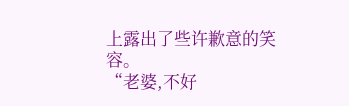上露出了些许歉意的笑容。
“老婆,不好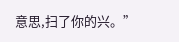意思,扫了你的兴。”